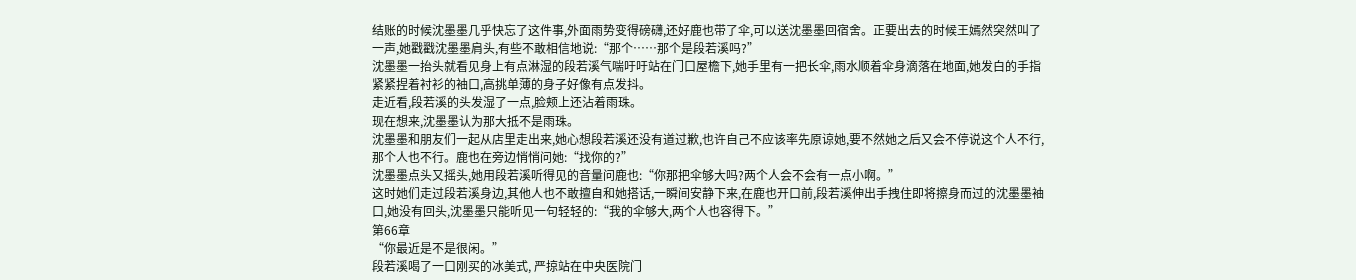结账的时候沈墨墨几乎快忘了这件事,外面雨势变得磅礴,还好鹿也带了伞,可以送沈墨墨回宿舍。正要出去的时候王嫣然突然叫了一声,她戳戳沈墨墨肩头,有些不敢相信地说:“那个……那个是段若溪吗?”
沈墨墨一抬头就看见身上有点淋湿的段若溪气喘吁吁站在门口屋檐下,她手里有一把长伞,雨水顺着伞身滴落在地面,她发白的手指紧紧捏着衬衫的袖口,高挑单薄的身子好像有点发抖。
走近看,段若溪的头发湿了一点,脸颊上还沾着雨珠。
现在想来,沈墨墨认为那大抵不是雨珠。
沈墨墨和朋友们一起从店里走出来,她心想段若溪还没有道过歉,也许自己不应该率先原谅她,要不然她之后又会不停说这个人不行,那个人也不行。鹿也在旁边悄悄问她:“找你的?”
沈墨墨点头又摇头,她用段若溪听得见的音量问鹿也:“你那把伞够大吗?两个人会不会有一点小啊。”
这时她们走过段若溪身边,其他人也不敢擅自和她搭话,一瞬间安静下来,在鹿也开口前,段若溪伸出手拽住即将擦身而过的沈墨墨袖口,她没有回头,沈墨墨只能听见一句轻轻的:“我的伞够大,两个人也容得下。”
第66章
“你最近是不是很闲。”
段若溪喝了一口刚买的冰美式, 严掠站在中央医院门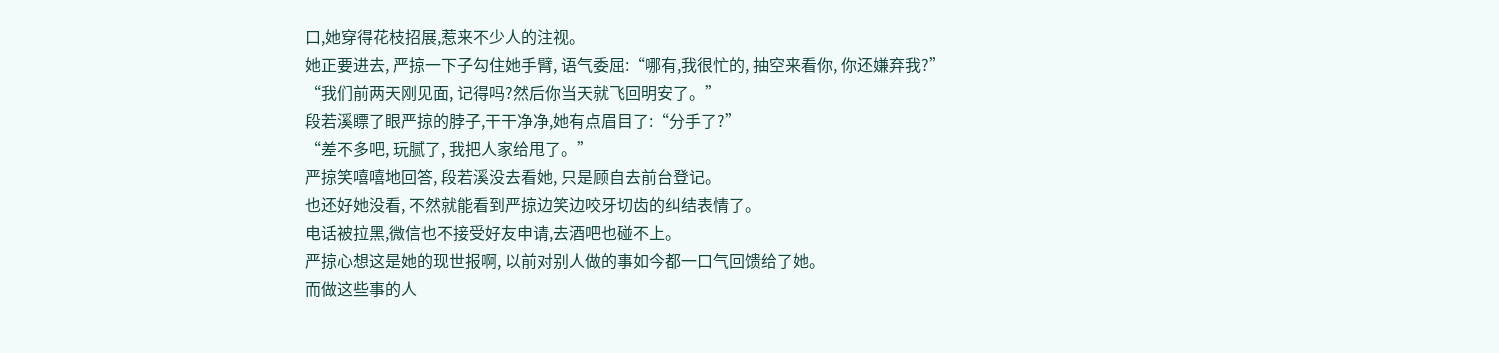口,她穿得花枝招展,惹来不少人的注视。
她正要进去, 严掠一下子勾住她手臂, 语气委屈:“哪有,我很忙的, 抽空来看你, 你还嫌弃我?”
“我们前两天刚见面, 记得吗?然后你当天就飞回明安了。”
段若溪瞟了眼严掠的脖子,干干净净,她有点眉目了:“分手了?”
“差不多吧, 玩腻了, 我把人家给甩了。”
严掠笑嘻嘻地回答, 段若溪没去看她, 只是顾自去前台登记。
也还好她没看, 不然就能看到严掠边笑边咬牙切齿的纠结表情了。
电话被拉黑,微信也不接受好友申请,去酒吧也碰不上。
严掠心想这是她的现世报啊, 以前对别人做的事如今都一口气回馈给了她。
而做这些事的人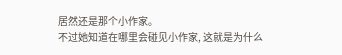居然还是那个小作家。
不过她知道在哪里会碰见小作家, 这就是为什么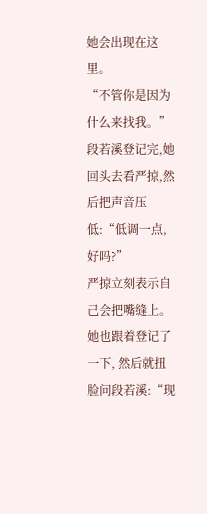她会出现在这里。
“不管你是因为什么来找我。”
段若溪登记完,她回头去看严掠,然后把声音压低:“低调一点, 好吗?”
严掠立刻表示自己会把嘴缝上。
她也跟着登记了一下, 然后就扭脸问段若溪:“现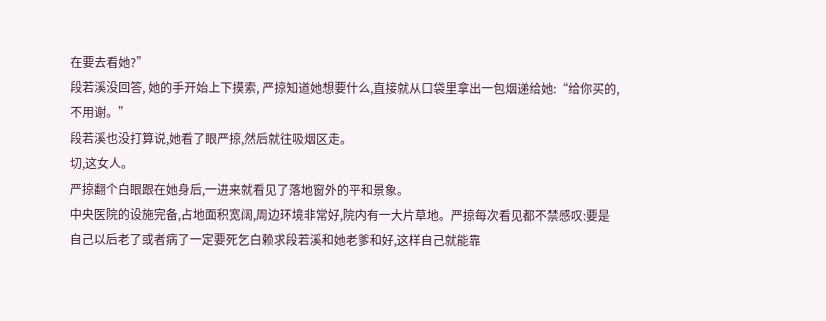在要去看她?”
段若溪没回答, 她的手开始上下摸索, 严掠知道她想要什么,直接就从口袋里拿出一包烟递给她:“给你买的, 不用谢。”
段若溪也没打算说,她看了眼严掠,然后就往吸烟区走。
切,这女人。
严掠翻个白眼跟在她身后,一进来就看见了落地窗外的平和景象。
中央医院的设施完备,占地面积宽阔,周边环境非常好,院内有一大片草地。严掠每次看见都不禁感叹:要是自己以后老了或者病了一定要死乞白赖求段若溪和她老爹和好,这样自己就能靠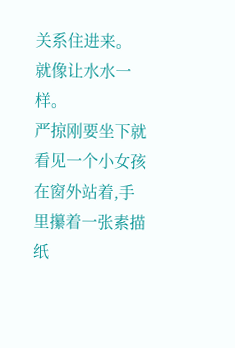关系住进来。
就像让水水一样。
严掠刚要坐下就看见一个小女孩在窗外站着,手里攥着一张素描纸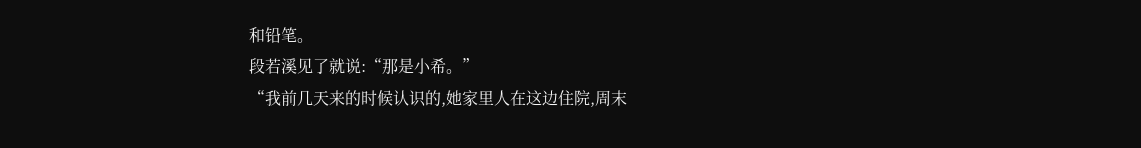和铅笔。
段若溪见了就说:“那是小希。”
“我前几天来的时候认识的,她家里人在这边住院,周末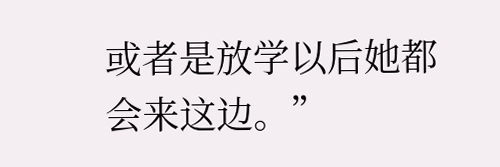或者是放学以后她都会来这边。”